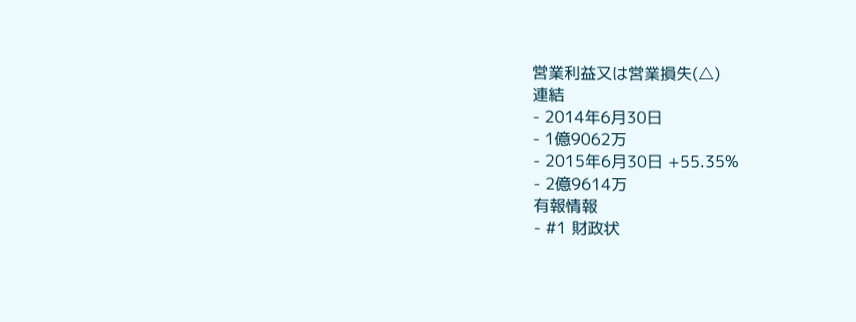営業利益又は営業損失(△)
連結
- 2014年6月30日
- 1億9062万
- 2015年6月30日 +55.35%
- 2億9614万
有報情報
- #1 財政状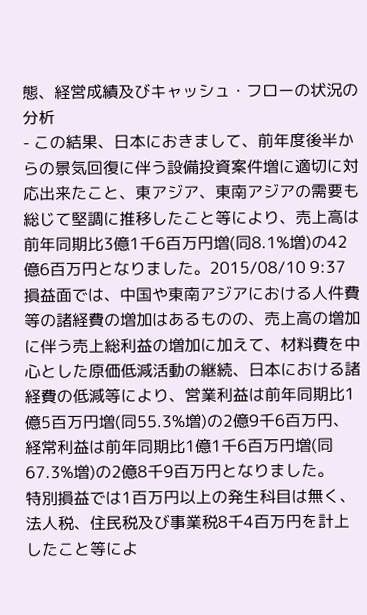態、経営成績及びキャッシュ・フローの状況の分析
- この結果、日本におきまして、前年度後半からの景気回復に伴う設備投資案件増に適切に対応出来たこと、東アジア、東南アジアの需要も総じて堅調に推移したこと等により、売上高は前年同期比3億1千6百万円増(同8.1%増)の42億6百万円となりました。2015/08/10 9:37
損益面では、中国や東南アジアにおける人件費等の諸経費の増加はあるものの、売上高の増加に伴う売上総利益の増加に加えて、材料費を中心とした原価低減活動の継続、日本における諸経費の低減等により、営業利益は前年同期比1億5百万円増(同55.3%増)の2億9千6百万円、経常利益は前年同期比1億1千6百万円増(同67.3%増)の2億8千9百万円となりました。
特別損益では1百万円以上の発生科目は無く、法人税、住民税及び事業税8千4百万円を計上したこと等によ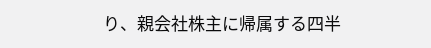り、親会社株主に帰属する四半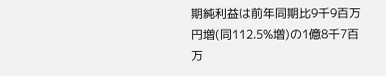期純利益は前年同期比9千9百万円増(同112.5%増)の1億8千7百万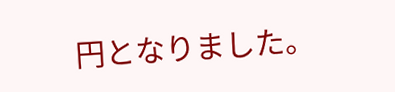円となりました。